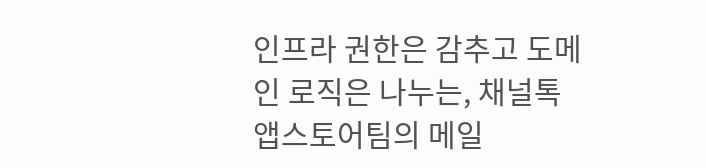인프라 권한은 감추고 도메인 로직은 나누는, 채널톡 앱스토어팀의 메일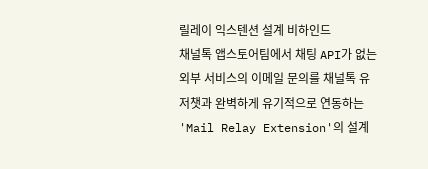릴레이 익스텐션 설계 비하인드
채널톡 앱스토어팀에서 채팅 API가 없는 외부 서비스의 이메일 문의를 채널톡 유저챗과 완벽하게 유기적으로 연동하는 'Mail Relay Extension'의 설계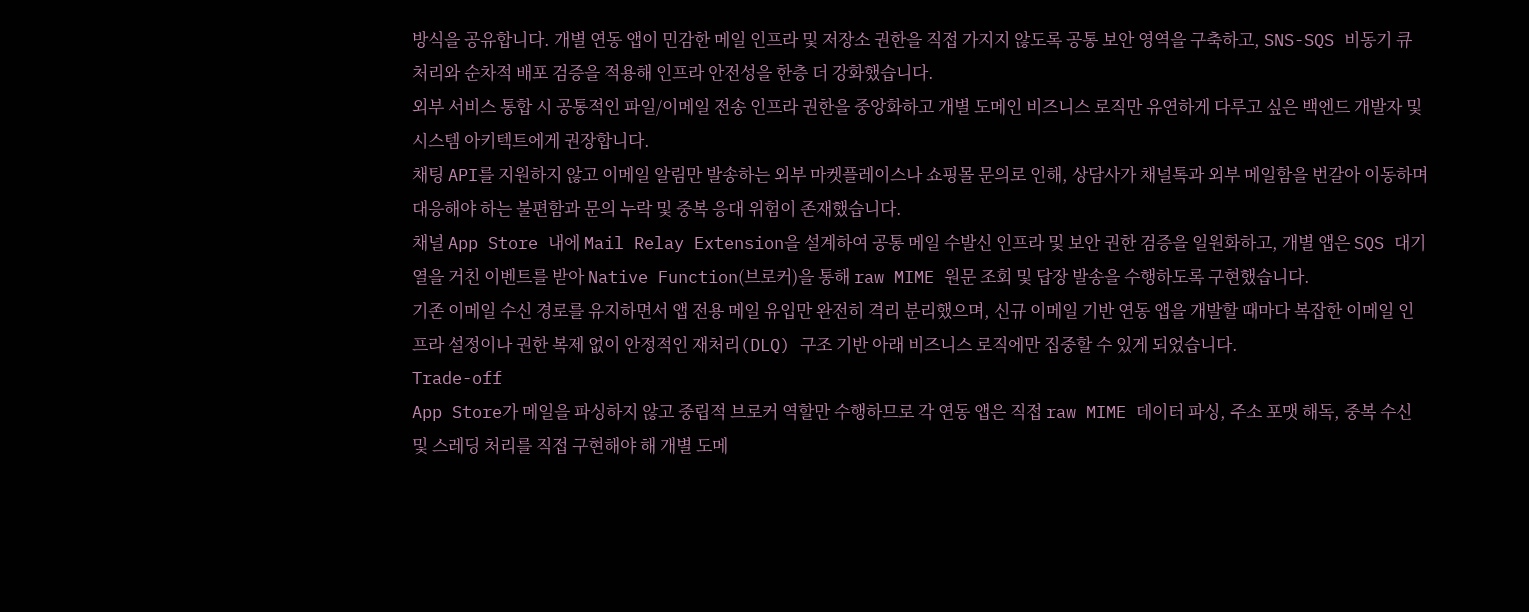방식을 공유합니다. 개별 연동 앱이 민감한 메일 인프라 및 저장소 권한을 직접 가지지 않도록 공통 보안 영역을 구축하고, SNS-SQS 비동기 큐 처리와 순차적 배포 검증을 적용해 인프라 안전성을 한층 더 강화했습니다.
외부 서비스 통합 시 공통적인 파일/이메일 전송 인프라 권한을 중앙화하고 개별 도메인 비즈니스 로직만 유연하게 다루고 싶은 백엔드 개발자 및 시스템 아키텍트에게 권장합니다.
채팅 API를 지원하지 않고 이메일 알림만 발송하는 외부 마켓플레이스나 쇼핑몰 문의로 인해, 상담사가 채널톡과 외부 메일함을 번갈아 이동하며 대응해야 하는 불편함과 문의 누락 및 중복 응대 위험이 존재했습니다.
채널 App Store 내에 Mail Relay Extension을 설계하여 공통 메일 수발신 인프라 및 보안 권한 검증을 일원화하고, 개별 앱은 SQS 대기열을 거친 이벤트를 받아 Native Function(브로커)을 통해 raw MIME 원문 조회 및 답장 발송을 수행하도록 구현했습니다.
기존 이메일 수신 경로를 유지하면서 앱 전용 메일 유입만 완전히 격리 분리했으며, 신규 이메일 기반 연동 앱을 개발할 때마다 복잡한 이메일 인프라 설정이나 권한 복제 없이 안정적인 재처리(DLQ) 구조 기반 아래 비즈니스 로직에만 집중할 수 있게 되었습니다.
Trade-off
App Store가 메일을 파싱하지 않고 중립적 브로커 역할만 수행하므로 각 연동 앱은 직접 raw MIME 데이터 파싱, 주소 포맷 해독, 중복 수신 및 스레딩 처리를 직접 구현해야 해 개별 도메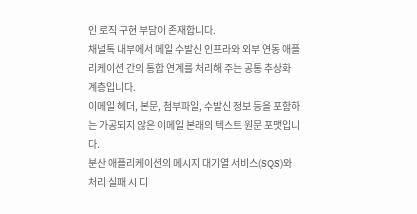인 로직 구현 부담이 존재합니다.
채널톡 내부에서 메일 수발신 인프라와 외부 연동 애플리케이션 간의 통합 연계를 처리해 주는 공통 추상화 계층입니다.
이메일 헤더, 본문, 첨부파일, 수발신 정보 등을 포함하는 가공되지 않은 이메일 본래의 텍스트 원문 포맷입니다.
분산 애플리케이션의 메시지 대기열 서비스(SQS)와 처리 실패 시 디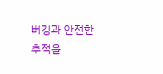버깅과 안전한 추적을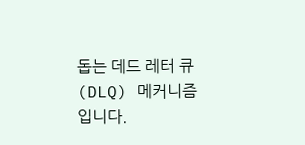돕는 데드 레터 큐(DLQ) 메커니즘입니다.